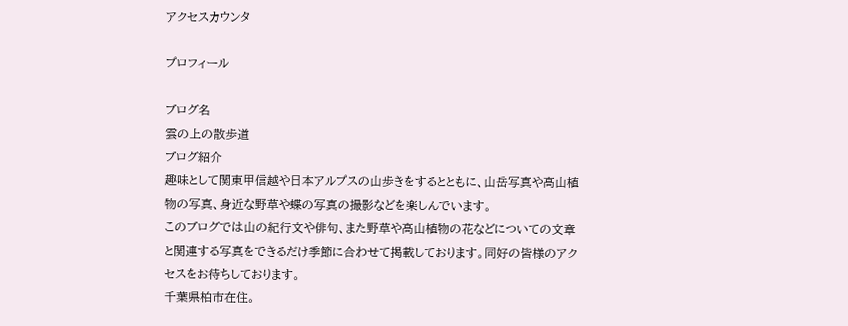アクセスカウンタ

プロフィール

ブログ名
雲の上の散歩道
ブログ紹介
趣味として関東甲信越や日本アルプスの山歩きをするとともに、山岳写真や高山植物の写真、身近な野草や蝶の写真の撮影などを楽しんでいます。
このブログでは山の紀行文や俳句、また野草や高山植物の花などについての文章と関連する写真をできるだけ季節に合わせて掲載しております。同好の皆様のアクセスをお待ちしております。
千葉県柏市在住。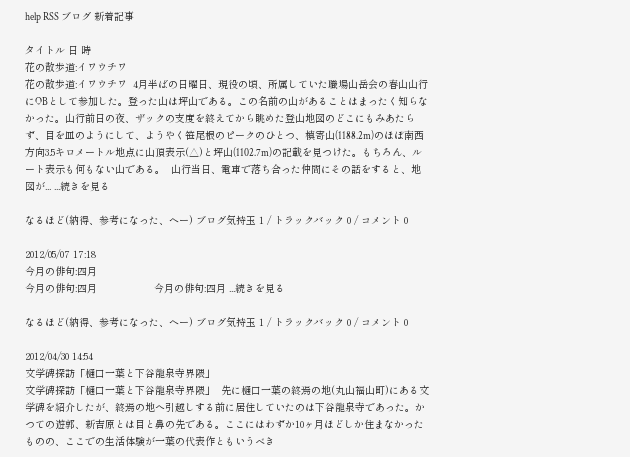help RSS ブログ 新着記事

タイトル 日 時
花の散歩道:イワウチワ
花の散歩道:イワウチワ  4月半ばの日曜日、現役の頃、所属していた職場山岳会の春山山行にOBとして参加した。登った山は坪山である。この名前の山があることはまったく知らなかった。山行前日の夜、ザックの支度を終えてから眺めた登山地図のどこにもみあたらず、目を皿のようにして、ようやく笹尾根のピークのひとつ、槙寄山(1188.2m)のほぼ南西方向3.5キロメートル地点に山頂表示(△)と坪山(1102.7m)の記載を見つけた。もちろん、ルート表示も何もない山である。  山行当日、電車で落ち合った仲間にその話をすると、地図が... ...続きを見る

なるほど(納得、参考になった、ヘー) ブログ気持玉 1 / トラックバック 0 / コメント 0

2012/05/07 17:18
今月の俳句:四月
今月の俳句:四月                   今月の俳句:四月 ...続きを見る

なるほど(納得、参考になった、ヘー) ブログ気持玉 1 / トラックバック 0 / コメント 0

2012/04/30 14:54
文学碑探訪「樋口一葉と下谷龍泉寺界隈」
文学碑探訪「樋口一葉と下谷龍泉寺界隈」  先に樋口一葉の終焉の地(丸山福山町)にある文学碑を紹介したが、終焉の地へ引越しする前に居住していたのは下谷龍泉寺であった。かつての遊郭、新吉原とは目と鼻の先である。ここにはわずか10ヶ月ほどしか住まなかったものの、ここでの生活体験が一葉の代表作ともいうべき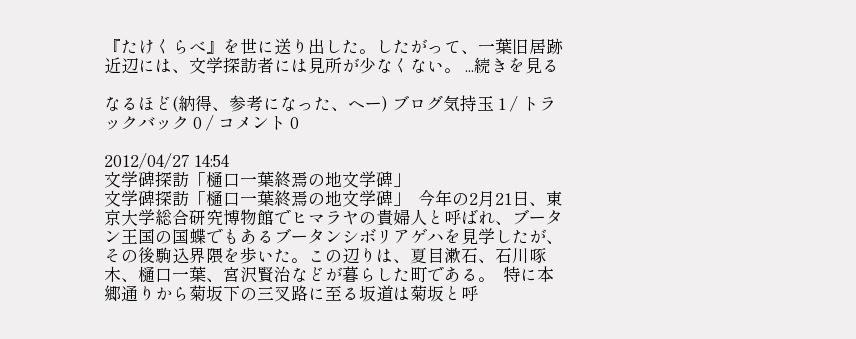『たけくらべ』を世に送り出した。したがって、一葉旧居跡近辺には、文学探訪者には見所が少なくない。 ...続きを見る

なるほど(納得、参考になった、ヘー) ブログ気持玉 1 / トラックバック 0 / コメント 0

2012/04/27 14:54
文学碑探訪「樋口一葉終焉の地文学碑」
文学碑探訪「樋口一葉終焉の地文学碑」  今年の2月21日、東京大学総合研究博物館でヒマラヤの貴婦人と呼ばれ、ブータン王国の国蝶でもあるブータンシボリアゲハを見学したが、その後駒込界隈を歩いた。この辺りは、夏目漱石、石川啄木、樋口一葉、宮沢賢治などが暮らした町である。  特に本郷通りから菊坂下の三叉路に至る坂道は菊坂と呼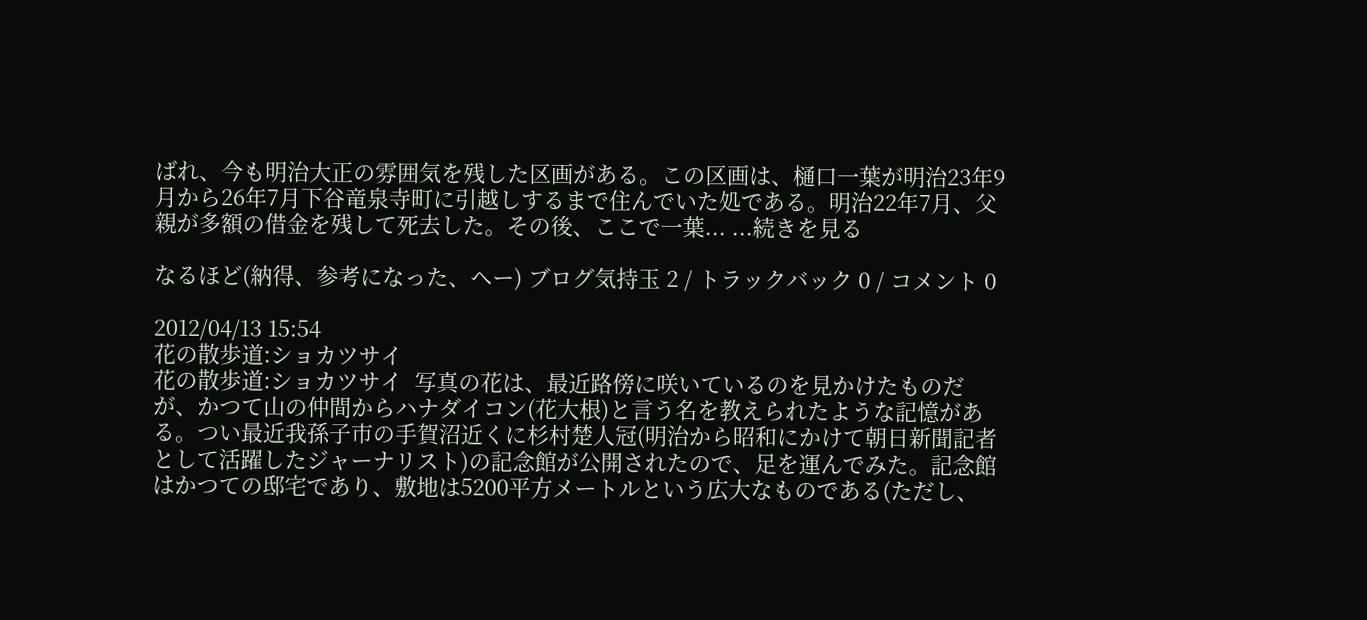ばれ、今も明治大正の雰囲気を残した区画がある。この区画は、樋口一葉が明治23年9月から26年7月下谷竜泉寺町に引越しするまで住んでいた処である。明治22年7月、父親が多額の借金を残して死去した。その後、ここで一葉... ...続きを見る

なるほど(納得、参考になった、ヘー) ブログ気持玉 2 / トラックバック 0 / コメント 0

2012/04/13 15:54
花の散歩道:ショカツサイ
花の散歩道:ショカツサイ  写真の花は、最近路傍に咲いているのを見かけたものだが、かつて山の仲間からハナダイコン(花大根)と言う名を教えられたような記憶がある。つい最近我孫子市の手賀沼近くに杉村楚人冠(明治から昭和にかけて朝日新聞記者として活躍したジャーナリスト)の記念館が公開されたので、足を運んでみた。記念館はかつての邸宅であり、敷地は5200平方メートルという広大なものである(ただし、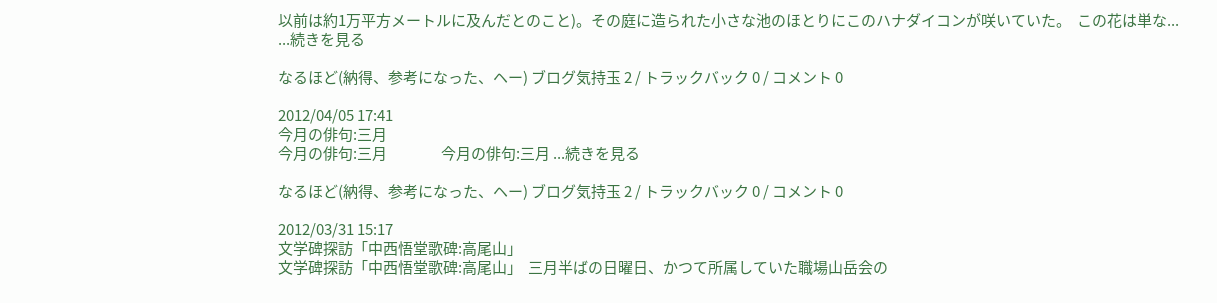以前は約1万平方メートルに及んだとのこと)。その庭に造られた小さな池のほとりにこのハナダイコンが咲いていた。  この花は単な... ...続きを見る

なるほど(納得、参考になった、ヘー) ブログ気持玉 2 / トラックバック 0 / コメント 0

2012/04/05 17:41
今月の俳句:三月
今月の俳句:三月                  今月の俳句:三月 ...続きを見る

なるほど(納得、参考になった、ヘー) ブログ気持玉 2 / トラックバック 0 / コメント 0

2012/03/31 15:17
文学碑探訪「中西悟堂歌碑:高尾山」
文学碑探訪「中西悟堂歌碑:高尾山」  三月半ばの日曜日、かつて所属していた職場山岳会の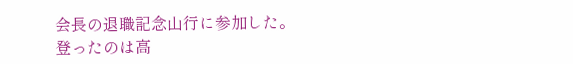会長の退職記念山行に参加した。登ったのは高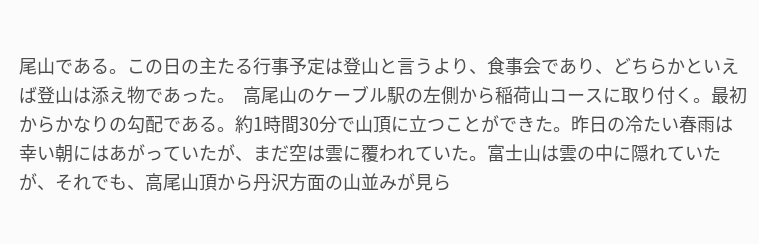尾山である。この日の主たる行事予定は登山と言うより、食事会であり、どちらかといえば登山は添え物であった。  高尾山のケーブル駅の左側から稲荷山コースに取り付く。最初からかなりの勾配である。約1時間30分で山頂に立つことができた。昨日の冷たい春雨は幸い朝にはあがっていたが、まだ空は雲に覆われていた。富士山は雲の中に隠れていたが、それでも、高尾山頂から丹沢方面の山並みが見ら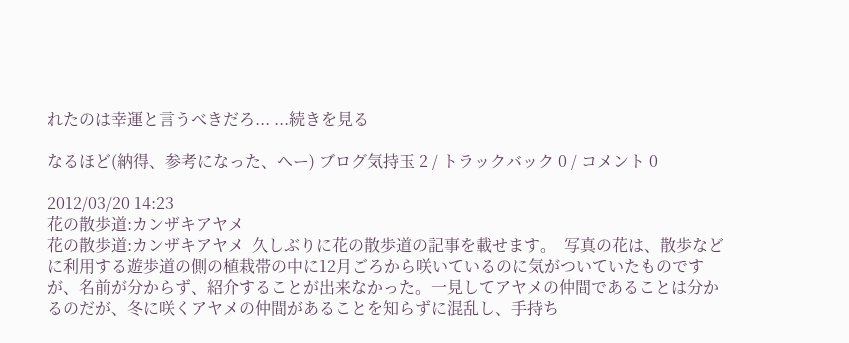れたのは幸運と言うべきだろ... ...続きを見る

なるほど(納得、参考になった、ヘー) ブログ気持玉 2 / トラックバック 0 / コメント 0

2012/03/20 14:23
花の散歩道:カンザキアヤメ
花の散歩道:カンザキアヤメ  久しぶりに花の散歩道の記事を載せます。  写真の花は、散歩などに利用する遊歩道の側の植栽帯の中に12月ごろから咲いているのに気がついていたものですが、名前が分からず、紹介することが出来なかった。一見してアヤメの仲間であることは分かるのだが、冬に咲くアヤメの仲間があることを知らずに混乱し、手持ち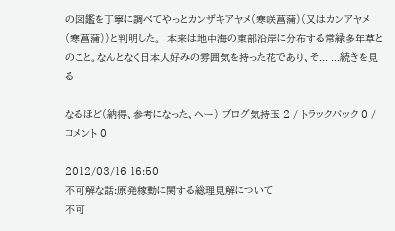の図鑑を丁寧に調べてやっとカンザキアヤメ(寒咲菖蒲)(又はカンアヤメ(寒菖蒲))と判明した。  本来は地中海の東部沿岸に分布する常緑多年草とのこと。なんとなく日本人好みの雰囲気を持った花であり、そ... ...続きを見る

なるほど(納得、参考になった、ヘー) ブログ気持玉 2 / トラックバック 0 / コメント 0

2012/03/16 16:50
不可解な話:原発稼動に関する総理見解について
不可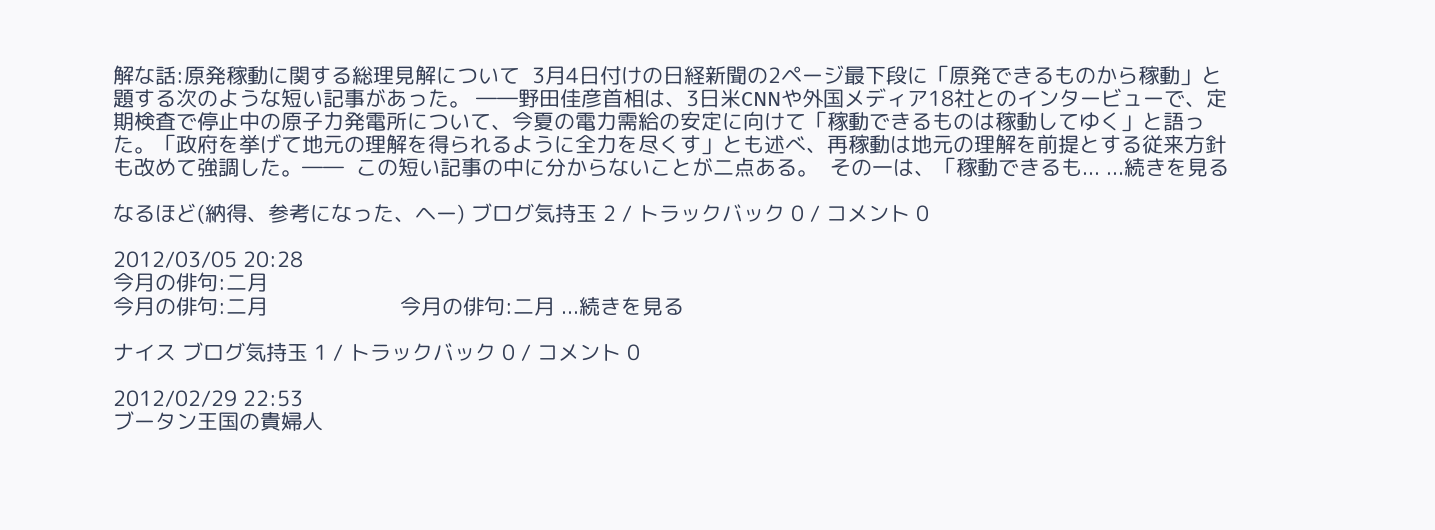解な話:原発稼動に関する総理見解について  3月4日付けの日経新聞の2ページ最下段に「原発できるものから稼動」と題する次のような短い記事があった。 ――野田佳彦首相は、3日米CNNや外国メディア18社とのインタービューで、定期検査で停止中の原子力発電所について、今夏の電力需給の安定に向けて「稼動できるものは稼動してゆく」と語った。「政府を挙げて地元の理解を得られるように全力を尽くす」とも述べ、再稼動は地元の理解を前提とする従来方針も改めて強調した。――  この短い記事の中に分からないことが二点ある。  その一は、「稼動できるも... ...続きを見る

なるほど(納得、参考になった、ヘー) ブログ気持玉 2 / トラックバック 0 / コメント 0

2012/03/05 20:28
今月の俳句:二月
今月の俳句:二月                      今月の俳句:二月 ...続きを見る

ナイス ブログ気持玉 1 / トラックバック 0 / コメント 0

2012/02/29 22:53
ブータン王国の貴婦人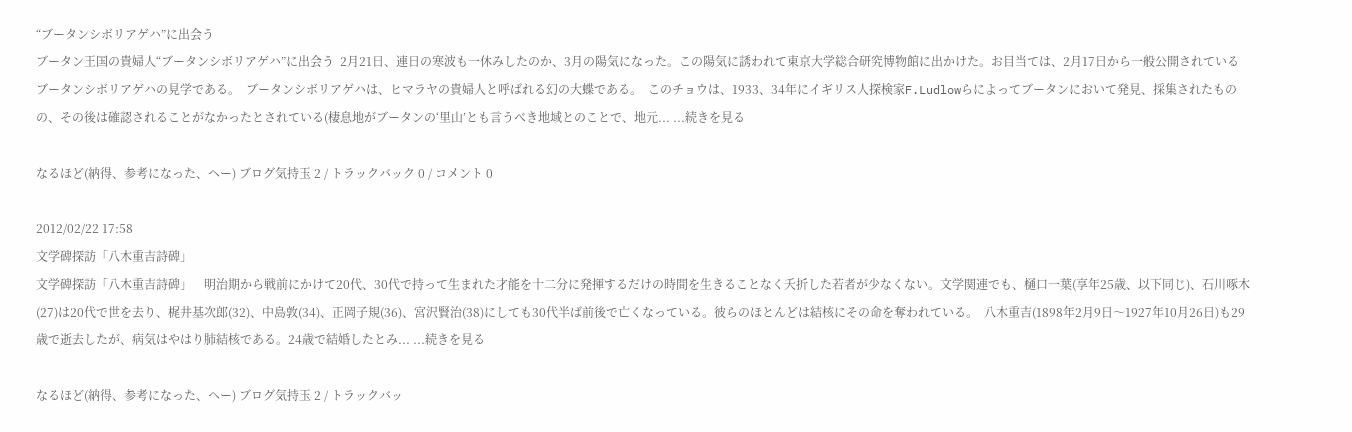“ブータンシボリアゲハ”に出会う
ブータン王国の貴婦人“ブータンシボリアゲハ”に出会う  2月21日、連日の寒波も一休みしたのか、3月の陽気になった。この陽気に誘われて東京大学総合研究博物館に出かけた。お目当ては、2月17日から一般公開されているブータンシボリアゲハの見学である。  ブータンシボリアゲハは、ヒマラヤの貴婦人と呼ばれる幻の大蝶である。  このチョウは、1933、34年にイギリス人探検家F.Ludlowらによってブータンにおいて発見、採集されたものの、その後は確認されることがなかったとされている(棲息地がブータンの‘里山’とも言うべき地域とのことで、地元... ...続きを見る

なるほど(納得、参考になった、ヘー) ブログ気持玉 2 / トラックバック 0 / コメント 0

2012/02/22 17:58
文学碑探訪「八木重吉詩碑」
文学碑探訪「八木重吉詩碑」    明治期から戦前にかけて20代、30代で持って生まれた才能を十二分に発揮するだけの時間を生きることなく夭折した若者が少なくない。文学関連でも、樋口一葉(享年25歳、以下同じ)、石川啄木(27)は20代で世を去り、梶井基次郎(32)、中島敦(34)、正岡子規(36)、宮沢賢治(38)にしても30代半ば前後で亡くなっている。彼らのほとんどは結核にその命を奪われている。  八木重吉(1898年2月9日〜1927年10月26日)も29歳で逝去したが、病気はやはり肺結核である。24歳で結婚したとみ... ...続きを見る

なるほど(納得、参考になった、ヘー) ブログ気持玉 2 / トラックバッ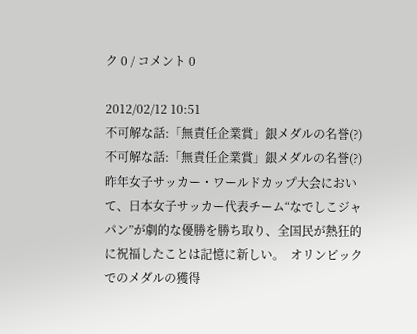ク 0 / コメント 0

2012/02/12 10:51
不可解な話:「無責任企業賞」銀メダルの名誉(?)
不可解な話:「無責任企業賞」銀メダルの名誉(?)  昨年女子サッカー・ワールドカップ大会において、日本女子サッカー代表チーム“なでしこジャパン”が劇的な優勝を勝ち取り、全国民が熱狂的に祝福したことは記憶に新しい。  オリンピックでのメダルの獲得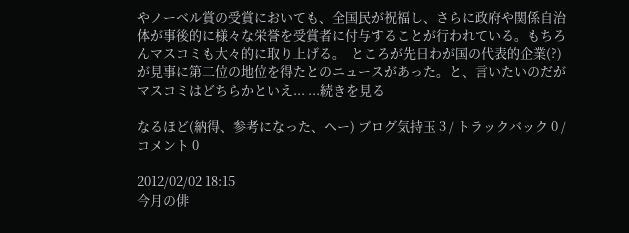やノーベル賞の受賞においても、全国民が祝福し、さらに政府や関係自治体が事後的に様々な栄誉を受賞者に付与することが行われている。もちろんマスコミも大々的に取り上げる。  ところが先日わが国の代表的企業(?)が見事に第二位の地位を得たとのニュースがあった。と、言いたいのだがマスコミはどちらかといえ... ...続きを見る

なるほど(納得、参考になった、ヘー) ブログ気持玉 3 / トラックバック 0 / コメント 0

2012/02/02 18:15
今月の俳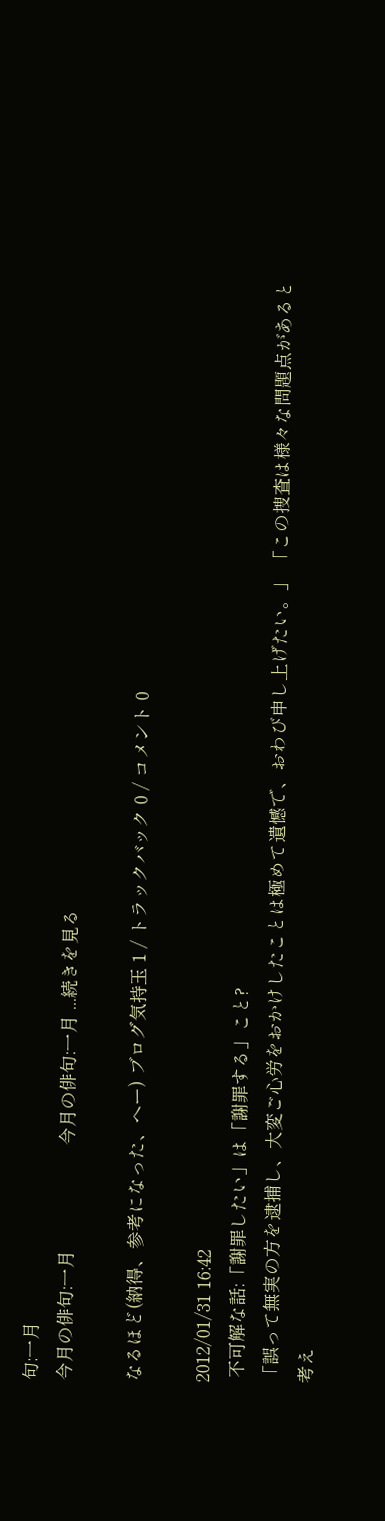句:一月
今月の俳句:一月                     今月の俳句:一月 ...続きを見る

なるほど(納得、参考になった、ヘー) ブログ気持玉 1 / トラックバック 0 / コメント 0

2012/01/31 16:42
 不可解な話:「謝罪したい」は「謝罪する」こと?
「誤って無実の方を逮捕し、大変ご心労をおかけしたことは極めて遺憾で、おわび申し上げたい。」 「この捜査は様々な問題点があると考え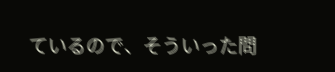ているので、そういった問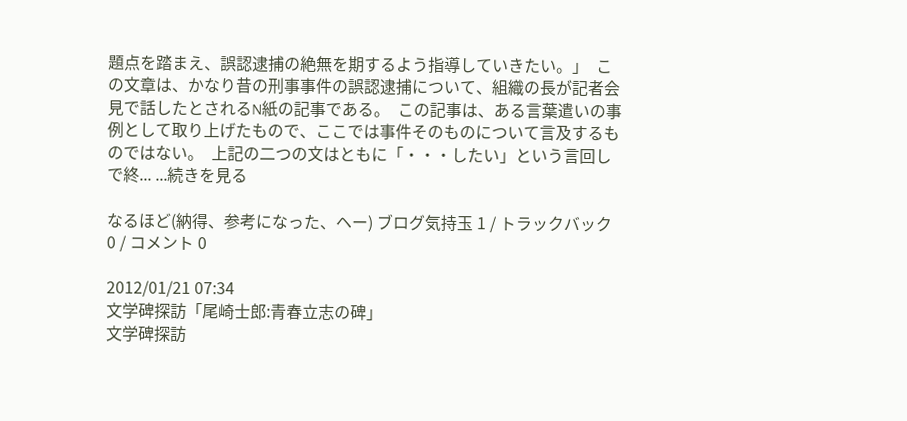題点を踏まえ、誤認逮捕の絶無を期するよう指導していきたい。」  この文章は、かなり昔の刑事事件の誤認逮捕について、組織の長が記者会見で話したとされるN紙の記事である。  この記事は、ある言葉遣いの事例として取り上げたもので、ここでは事件そのものについて言及するものではない。  上記の二つの文はともに「・・・したい」という言回しで終... ...続きを見る

なるほど(納得、参考になった、ヘー) ブログ気持玉 1 / トラックバック 0 / コメント 0

2012/01/21 07:34
文学碑探訪「尾崎士郎:青春立志の碑」
文学碑探訪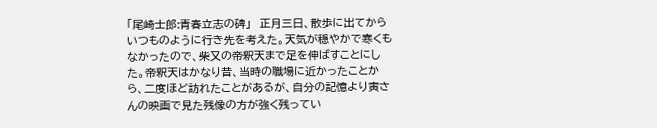「尾崎士郎:青春立志の碑」  正月三日、散歩に出てからいつものように行き先を考えた。天気が穏やかで寒くもなかったので、柴又の帝釈天まで足を伸ばすことにした。帝釈天はかなり昔、当時の職場に近かったことから、二度ほど訪れたことがあるが、自分の記憶より寅さんの映画で見た残像の方が強く残ってい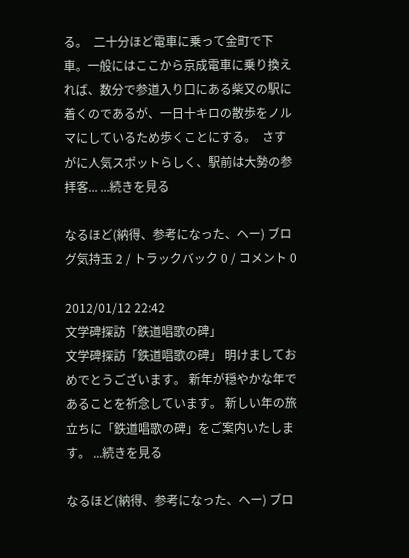る。  二十分ほど電車に乗って金町で下車。一般にはここから京成電車に乗り換えれば、数分で参道入り口にある柴又の駅に着くのであるが、一日十キロの散歩をノルマにしているため歩くことにする。  さすがに人気スポットらしく、駅前は大勢の参拝客... ...続きを見る

なるほど(納得、参考になった、ヘー) ブログ気持玉 2 / トラックバック 0 / コメント 0

2012/01/12 22:42
文学碑探訪「鉄道唱歌の碑」
文学碑探訪「鉄道唱歌の碑」 明けましておめでとうございます。 新年が穏やかな年であることを祈念しています。 新しい年の旅立ちに「鉄道唱歌の碑」をご案内いたします。 ...続きを見る

なるほど(納得、参考になった、ヘー) ブロ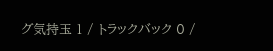グ気持玉 1 / トラックバック 0 /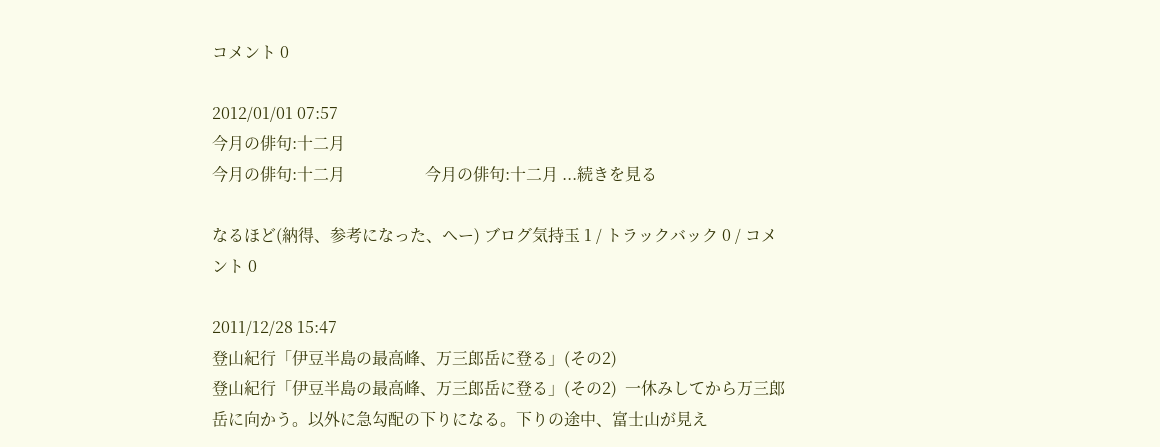コメント 0

2012/01/01 07:57
今月の俳句:十二月
今月の俳句:十二月                    今月の俳句:十二月 ...続きを見る

なるほど(納得、参考になった、ヘー) ブログ気持玉 1 / トラックバック 0 / コメント 0

2011/12/28 15:47
登山紀行「伊豆半島の最高峰、万三郎岳に登る」(その2)
登山紀行「伊豆半島の最高峰、万三郎岳に登る」(その2)  一休みしてから万三郎岳に向かう。以外に急勾配の下りになる。下りの途中、富士山が見え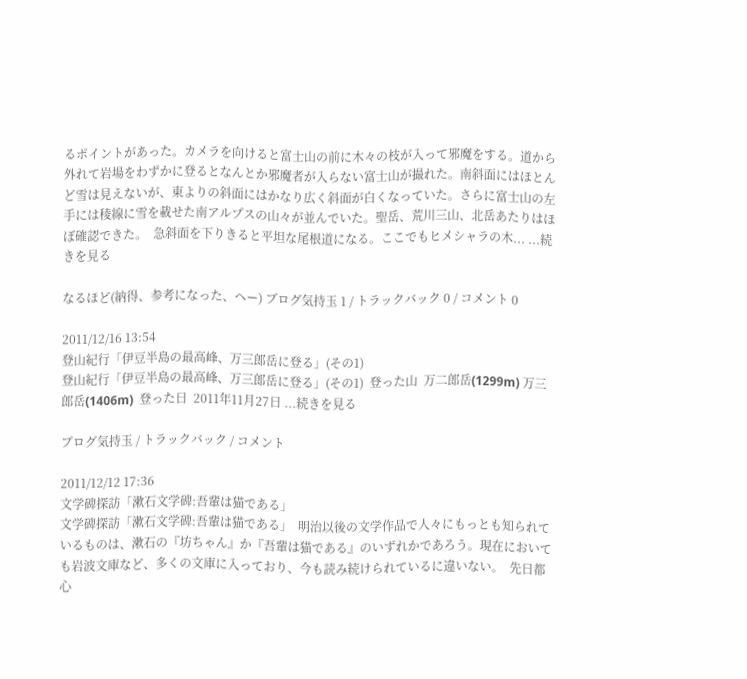るポイントがあった。カメラを向けると富士山の前に木々の枝が入って邪魔をする。道から外れて岩場をわずかに登るとなんとか邪魔者が入らない富士山が撮れた。南斜面にはほとんど雪は見えないが、東よりの斜面にはかなり広く斜面が白くなっていた。さらに富士山の左手には稜線に雪を載せた南アルプスの山々が並んでいた。聖岳、荒川三山、北岳あたりはほぼ確認できた。  急斜面を下りきると平坦な尾根道になる。ここでもヒメシャラの木... ...続きを見る

なるほど(納得、参考になった、ヘー) ブログ気持玉 1 / トラックバック 0 / コメント 0

2011/12/16 13:54
登山紀行「伊豆半島の最高峰、万三郎岳に登る」(その1)
登山紀行「伊豆半島の最高峰、万三郎岳に登る」(その1)  登った山  万二郎岳(1299m) 万三郎岳(1406m)  登った日  2011年11月27日 ...続きを見る

ブログ気持玉 / トラックバック / コメント

2011/12/12 17:36
文学碑探訪「漱石文学碑:吾輩は猫である」
文学碑探訪「漱石文学碑:吾輩は猫である」  明治以後の文学作品で人々にもっとも知られているものは、漱石の『坊ちゃん』か『吾輩は猫である』のいずれかであろう。現在においても岩波文庫など、多くの文庫に入っており、今も読み続けられているに違いない。  先日都心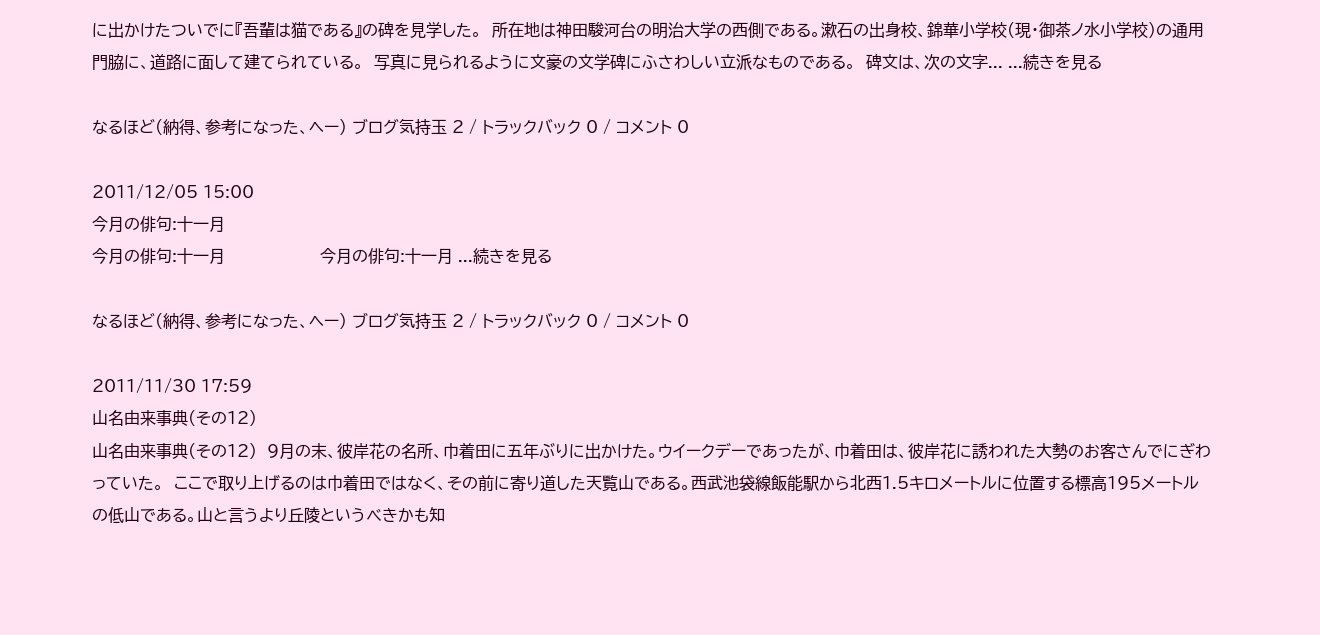に出かけたついでに『吾輩は猫である』の碑を見学した。  所在地は神田駿河台の明治大学の西側である。漱石の出身校、錦華小学校(現・御茶ノ水小学校)の通用門脇に、道路に面して建てられている。  写真に見られるように文豪の文学碑にふさわしい立派なものである。  碑文は、次の文字... ...続きを見る

なるほど(納得、参考になった、ヘー) ブログ気持玉 2 / トラックバック 0 / コメント 0

2011/12/05 15:00
今月の俳句:十一月
今月の俳句:十一月                   今月の俳句:十一月 ...続きを見る

なるほど(納得、参考になった、ヘー) ブログ気持玉 2 / トラックバック 0 / コメント 0

2011/11/30 17:59
山名由来事典(その12)
山名由来事典(その12)  9月の末、彼岸花の名所、巾着田に五年ぶりに出かけた。ウイークデーであったが、巾着田は、彼岸花に誘われた大勢のお客さんでにぎわっていた。  ここで取り上げるのは巾着田ではなく、その前に寄り道した天覧山である。西武池袋線飯能駅から北西1.5キロメートルに位置する標高195メートルの低山である。山と言うより丘陵というべきかも知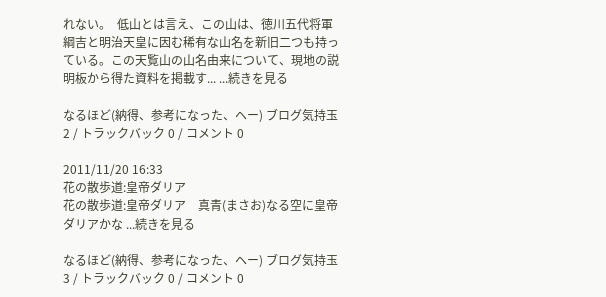れない。  低山とは言え、この山は、徳川五代将軍綱吉と明治天皇に因む稀有な山名を新旧二つも持っている。この天覧山の山名由来について、現地の説明板から得た資料を掲載す... ...続きを見る

なるほど(納得、参考になった、ヘー) ブログ気持玉 2 / トラックバック 0 / コメント 0

2011/11/20 16:33
花の散歩道:皇帝ダリア
花の散歩道:皇帝ダリア    真青(まさお)なる空に皇帝ダリアかな ...続きを見る

なるほど(納得、参考になった、ヘー) ブログ気持玉 3 / トラックバック 0 / コメント 0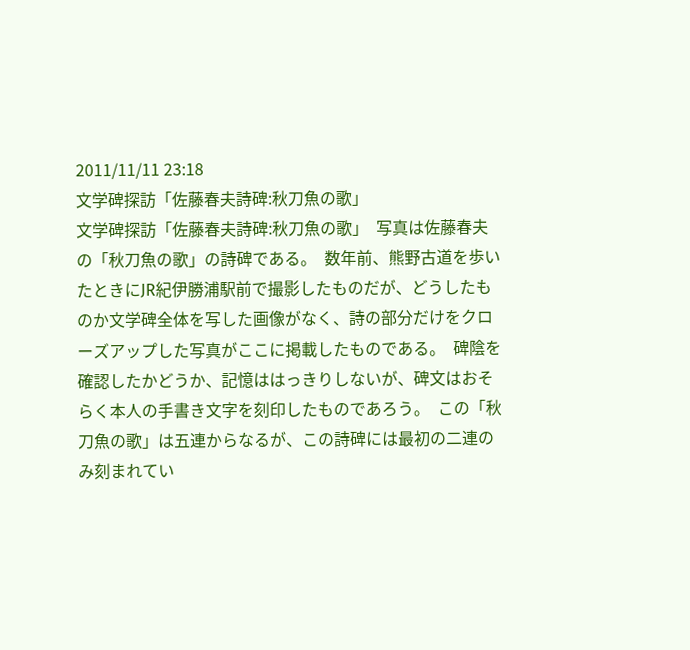2011/11/11 23:18
文学碑探訪「佐藤春夫詩碑:秋刀魚の歌」
文学碑探訪「佐藤春夫詩碑:秋刀魚の歌」  写真は佐藤春夫の「秋刀魚の歌」の詩碑である。  数年前、熊野古道を歩いたときにJR紀伊勝浦駅前で撮影したものだが、どうしたものか文学碑全体を写した画像がなく、詩の部分だけをクローズアップした写真がここに掲載したものである。  碑陰を確認したかどうか、記憶ははっきりしないが、碑文はおそらく本人の手書き文字を刻印したものであろう。  この「秋刀魚の歌」は五連からなるが、この詩碑には最初の二連のみ刻まれてい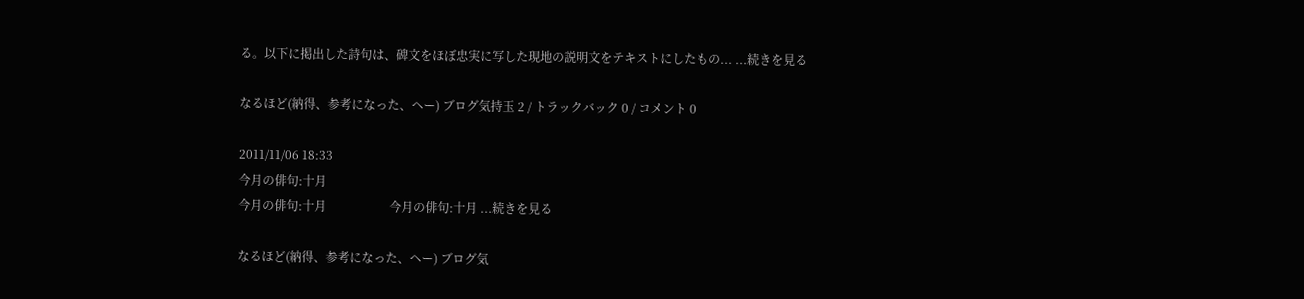る。以下に掲出した詩句は、碑文をほぼ忠実に写した現地の説明文をテキストにしたもの... ...続きを見る

なるほど(納得、参考になった、ヘー) ブログ気持玉 2 / トラックバック 0 / コメント 0

2011/11/06 18:33
今月の俳句:十月
今月の俳句:十月                     今月の俳句:十月 ...続きを見る

なるほど(納得、参考になった、ヘー) ブログ気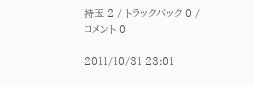持玉 2 / トラックバック 0 / コメント 0

2011/10/31 23:01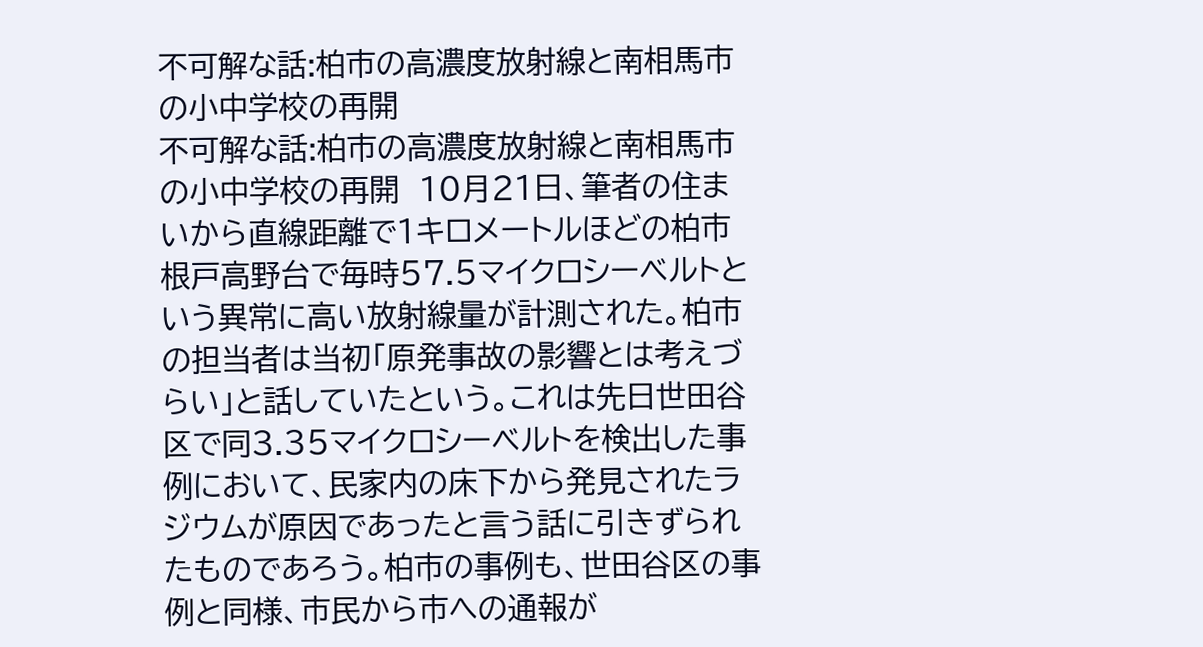不可解な話:柏市の高濃度放射線と南相馬市の小中学校の再開
不可解な話:柏市の高濃度放射線と南相馬市の小中学校の再開  10月21日、筆者の住まいから直線距離で1キロメートルほどの柏市根戸高野台で毎時57.5マイクロシーベルトという異常に高い放射線量が計測された。柏市の担当者は当初「原発事故の影響とは考えづらい」と話していたという。これは先日世田谷区で同3.35マイクロシーベルトを検出した事例において、民家内の床下から発見されたラジウムが原因であったと言う話に引きずられたものであろう。柏市の事例も、世田谷区の事例と同様、市民から市への通報が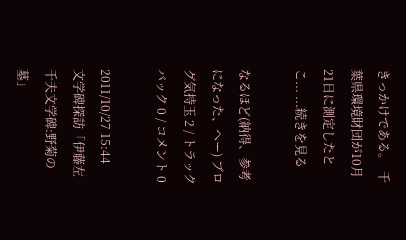きっかけである。  千葉県環境財団が10月21日に測定したとこ... ...続きを見る

なるほど(納得、参考になった、ヘー) ブログ気持玉 2 / トラックバック 0 / コメント 0

2011/10/27 15:44
文学碑探訪「伊藤左千夫文学碑:野菊の墓」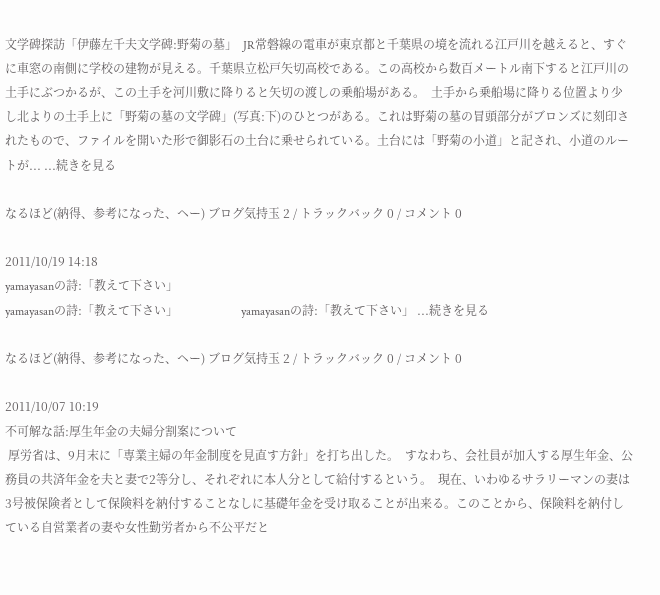文学碑探訪「伊藤左千夫文学碑:野菊の墓」  JR常磐線の電車が東京都と千葉県の境を流れる江戸川を越えると、すぐに車窓の南側に学校の建物が見える。千葉県立松戸矢切高校である。この高校から数百メートル南下すると江戸川の土手にぶつかるが、この土手を河川敷に降りると矢切の渡しの乗船場がある。  土手から乗船場に降りる位置より少し北よりの土手上に「野菊の墓の文学碑」(写真:下)のひとつがある。これは野菊の墓の冒頭部分がブロンズに刻印されたもので、ファイルを開いた形で御影石の土台に乗せられている。土台には「野菊の小道」と記され、小道のルートが... ...続きを見る

なるほど(納得、参考になった、ヘー) ブログ気持玉 2 / トラックバック 0 / コメント 0

2011/10/19 14:18
yamayasanの詩:「教えて下さい」
yamayasanの詩:「教えて下さい」                     yamayasanの詩:「教えて下さい」 ...続きを見る

なるほど(納得、参考になった、ヘー) ブログ気持玉 2 / トラックバック 0 / コメント 0

2011/10/07 10:19
不可解な話:厚生年金の夫婦分割案について
 厚労省は、9月末に「専業主婦の年金制度を見直す方針」を打ち出した。  すなわち、会社員が加入する厚生年金、公務員の共済年金を夫と妻で2等分し、それぞれに本人分として給付するという。  現在、いわゆるサラリーマンの妻は3号被保険者として保険料を納付することなしに基礎年金を受け取ることが出来る。このことから、保険料を納付している自営業者の妻や女性勤労者から不公平だと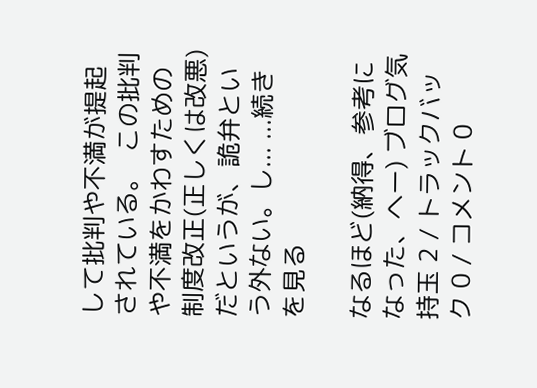して批判や不満が提起されている。  この批判や不満をかわすための制度改正(正しくは改悪)だというが、詭弁という外ない。し... ...続きを見る

なるほど(納得、参考になった、ヘー) ブログ気持玉 2 / トラックバック 0 / コメント 0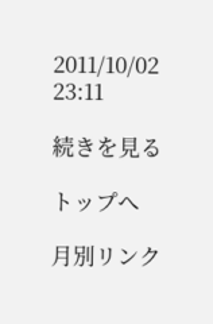2011/10/02 23:11

続きを見る

トップへ

月別リンク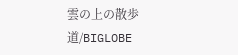雲の上の散歩道/BIGLOBE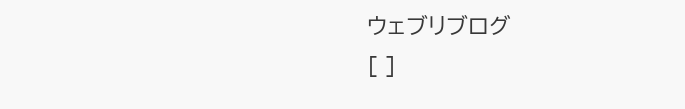ウェブリブログ
[ ]